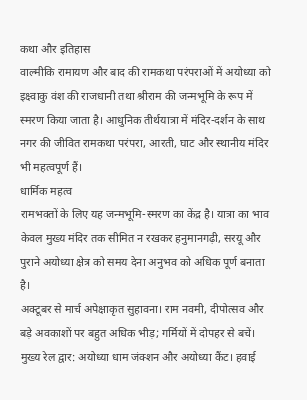कथा और इतिहास
वाल्मीकि रामायण और बाद की रामकथा परंपराओं में अयोध्या को इक्ष्वाकु वंश की राजधानी तथा श्रीराम की जन्मभूमि के रूप में स्मरण किया जाता है। आधुनिक तीर्थयात्रा में मंदिर-दर्शन के साथ नगर की जीवित रामकथा परंपरा, आरती, घाट और स्थानीय मंदिर भी महत्वपूर्ण हैं।
धार्मिक महत्व
रामभक्तों के लिए यह जन्मभूमि-स्मरण का केंद्र है। यात्रा का भाव केवल मुख्य मंदिर तक सीमित न रखकर हनुमानगढ़ी, सरयू और पुराने अयोध्या क्षेत्र को समय देना अनुभव को अधिक पूर्ण बनाता है।
अक्टूबर से मार्च अपेक्षाकृत सुहावना। राम नवमी, दीपोत्सव और बड़े अवकाशों पर बहुत अधिक भीड़; गर्मियों में दोपहर से बचें।
मुख्य रेल द्वार: अयोध्या धाम जंक्शन और अयोध्या कैंट। हवाई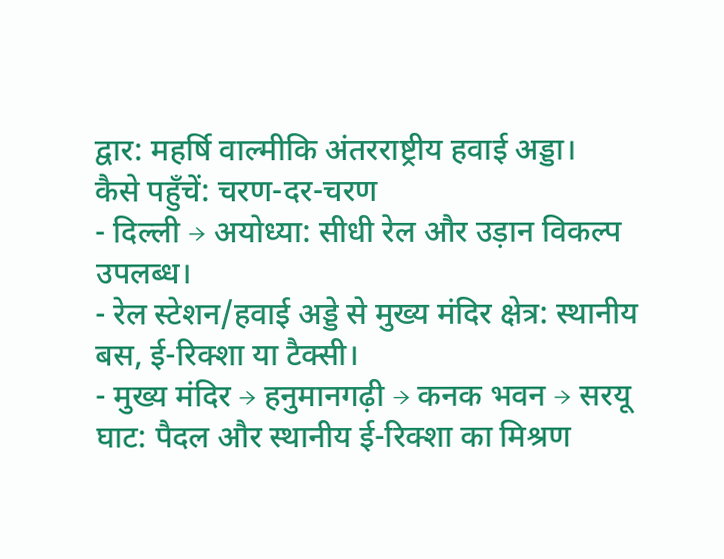द्वार: महर्षि वाल्मीकि अंतरराष्ट्रीय हवाई अड्डा।
कैसे पहुँचें: चरण-दर-चरण
- दिल्ली → अयोध्या: सीधी रेल और उड़ान विकल्प उपलब्ध।
- रेल स्टेशन/हवाई अड्डे से मुख्य मंदिर क्षेत्र: स्थानीय बस, ई-रिक्शा या टैक्सी।
- मुख्य मंदिर → हनुमानगढ़ी → कनक भवन → सरयू घाट: पैदल और स्थानीय ई-रिक्शा का मिश्रण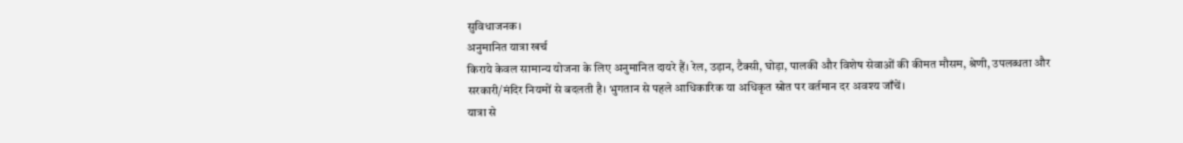सुविधाजनक।
अनुमानित यात्रा खर्च
किराये केवल सामान्य योजना के लिए अनुमानित दायरे हैं। रेल, उड़ान, टैक्सी, घोड़ा, पालकी और विशेष सेवाओं की कीमत मौसम, श्रेणी, उपलब्धता और सरकारी/मंदिर नियमों से बदलती है। भुगतान से पहले आधिकारिक या अधिकृत स्रोत पर वर्तमान दर अवश्य जाँचें।
यात्रा से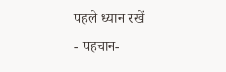पहले ध्यान रखें
- पहचान-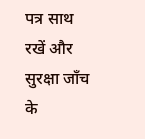पत्र साथ रखें और सुरक्षा जाँच के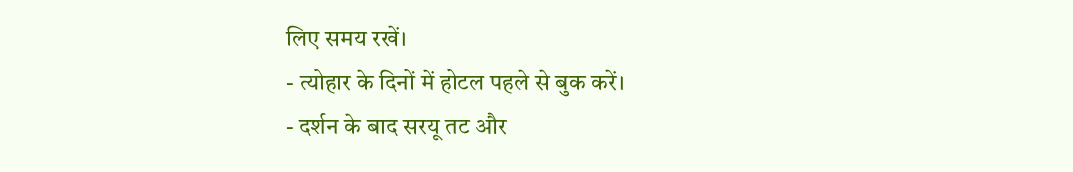लिए समय रखें।
- त्योहार के दिनों में होटल पहले से बुक करें।
- दर्शन के बाद सरयू तट और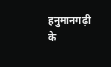हनुमानगढ़ी के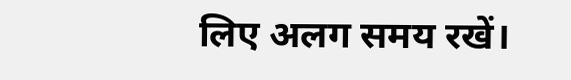लिए अलग समय रखें।